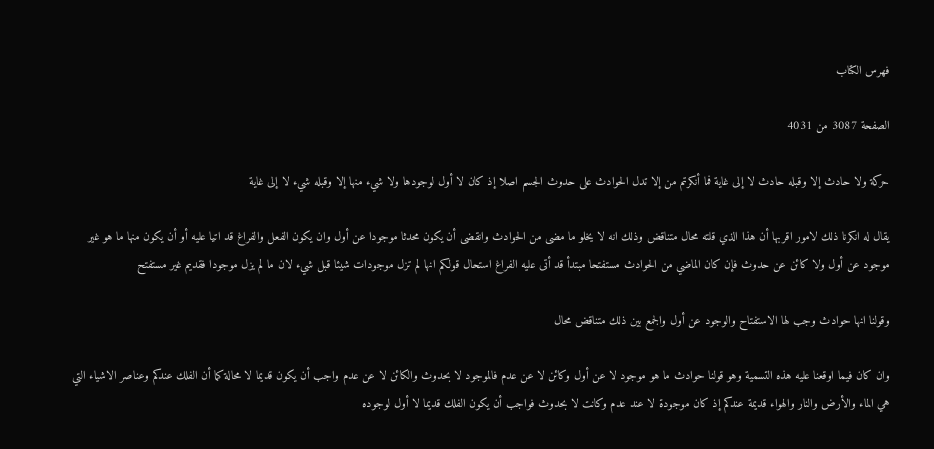فهرس الكتاب

الصفحة 3087 من 4031

حركة ولا حادث إلا وقبله حادث لا إلى غاية فما أنكرتم من إلا تدل الحوادث على حدوث الجسم اصلا إذ كان لا أول لوجودها ولا شيء منها إلا وقبله شيء لا إلى غاية

يقال له انكرنا ذلك لامور اقربها أن هذا الذي قلته محال متناقض وذلك انه لا يخلو ما مضى من الحوادث وانقضى أن يكون محدثا موجودا عن أول وان يكون الفعل والفراغ قد اتيا عليه أو أن يكون منها ما هو غير موجود عن أول ولا كائن عن حدوث فإن كان الماضي من الحوادث مستفتحا مبتدأ قد أتى عليه الفراغ استحال قولكم انها لم تزل موجودات شيئا قبل شيء لان ما لم يزل موجودا فقديم غير مستفتح

وقولنا انها حوادث وجب لها الاستفتاح والوجود عن أول والجمع بين ذلك متناقض محال

وان كان فيما اوقعنا عليه هذه التسمية وهو قولنا حوادث ما هو موجود لا عن أول وكائن لا عن عدم فالموجود لا بحدوث والكائن لا عن عدم واجب أن يكون قديما لا محالة كما أن الفلك عندكم وعناصر الاشياء التي هي الماء والأرض والنار والهواء قديمة عندكم إذ كان موجودة لا عند عدم وكانت لا بحدوث فواجب أن يكون الفلك قديما لا أول لوجوده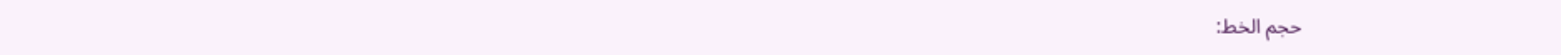حجم الخط: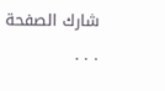شارك الصفحة
. . .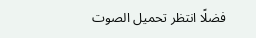فضلًا انتظر تحميل الصوت